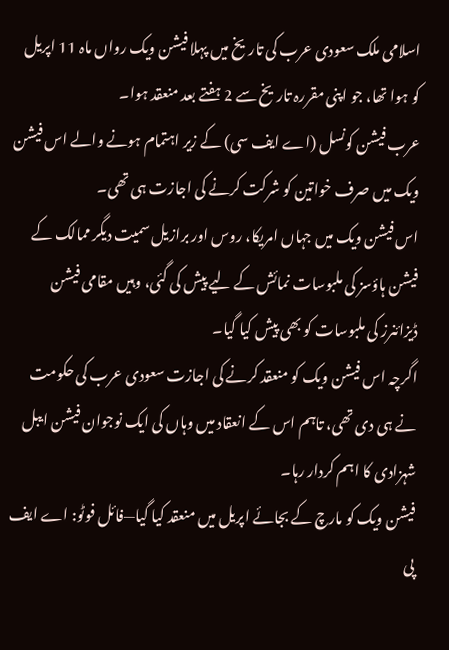اسلامی ملک سعودی عرب کی تاریخ میں پہلا فیشن ویک رواں ماہ 11 اپریل کو ہوا تھا، جو اپنی مقررہ تاریخ سے 2 ہفتے بعد منعقد ہوا۔
عرب فیشن کونسل (اے ایف سی) کے زیر اہتمام ہونے والے اس فیشن ویک میں صرف خواتین کو شرکت کرنے کی اجازت ہی تھی۔
اس فیشن ویک میں جہاں امریکا، روس اور برازیل سمیت دیگر ممالک کے فیشن ہاؤسز کی ملبوسات نمائش کے لیے پیش کی گئی، وہیں مقامی فیشن ڈیزائنرز کی ملبوسات کو بھی پیش کیا گیا۔
اگرچہ اس فیشن ویک کو منعقد کرنے کی اجازت سعودی عرب کی حکومت نے ہی دی تھی، تاہم اس کے انعقاد میں وہاں کی ایک نوجوان فیشن ایبل شہزادی کا اہم کردار رہا۔
فیشن ویک کو مارچ کے بجائے اپریل میں منعقد کیا گیا—فائل فوٹو: اے ایف پی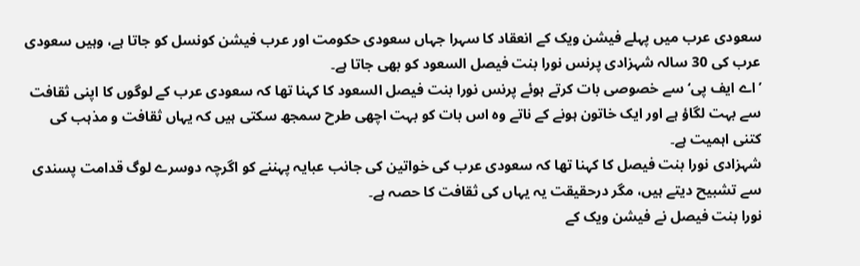سعودی عرب میں پہلے فیشن ویک کے انعقاد کا سہرا جہاں سعودی حکومت اور عرب فیشن کونسل کو جاتا ہے، وہیں سعودی عرب کی 30 سالہ شہزادی پرنس نورا بنت فیصل السعود کو بھی جاتا ہے۔
’اے ایف پی‘ سے خصوصی بات کرتے ہوئے پرنس نورا بنت فیصل السعود کا کہنا تھا کہ سعودی عرب کے لوگوں کا اپنی ثقافت سے بہت لگاؤ ہے اور ایک خاتون ہونے کے ناتے وہ اس بات کو بہت اچھی طرح سمجھ سکتی ہیں کہ یہاں ثقافت و مذہب کی کتنی اہمیت ہے۔
شہزادی نورا بنت فیصل کا کہنا تھا کہ سعودی عرب کی خواتین کی جانب عبایہ پہننے کو اگرچہ دوسرے لوگ قدامت پسندی سے تشبیح دیتے ہیں، مگر درحقیقت یہ یہاں کی ثقافت کا حصہ ہے۔
نورا بنت فیصل نے فیشن ویک کے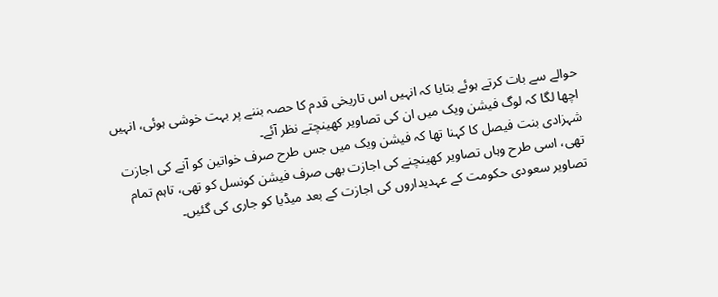حوالے سے بات کرتے ہوئے بتایا کہ انہیں اس تاریخی قدم کا حصہ بننے پر بہت خوشی ہوئی، انہیں اچھا لگا کہ لوگ فیشن ویک میں ان کی تصاویر کھینچتے نظر آئے۔
شہزادی بنت فیصل کا کہنا تھا کہ فیشن ویک میں جس طرح صرف خواتین کو آنے کی اجازت تھی، اسی طرح وہاں تصاویر کھینچنے کی اجازت بھی صرف فیشن کونسل کو تھی، تاہم تمام تصاویر سعودی حکومت کے عہدیداروں کی اجازت کے بعد میڈیا کو جاری کی گئیں۔